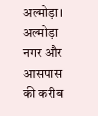अल्मोड़ा। अल्मोड़ा नगर और आसपास की करीब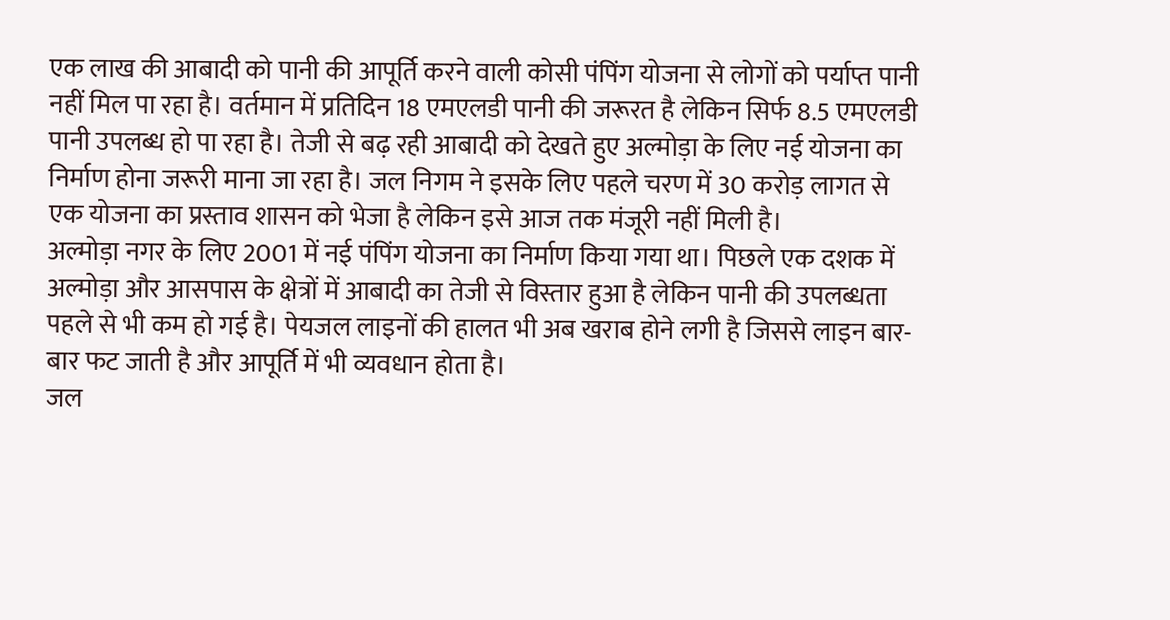एक लाख की आबादी को पानी की आपूर्ति करने वाली कोसी पंपिंग योजना से लोगों को पर्याप्त पानी नहीं मिल पा रहा है। वर्तमान में प्रतिदिन 18 एमएलडी पानी की जरूरत है लेकिन सिर्फ 8.5 एमएलडी पानी उपलब्ध हो पा रहा है। तेजी से बढ़ रही आबादी को देखते हुए अल्मोड़ा के लिए नई योजना का निर्माण होना जरूरी माना जा रहा है। जल निगम ने इसके लिए पहले चरण में 30 करोड़ लागत से एक योजना का प्रस्ताव शासन को भेजा है लेकिन इसे आज तक मंजूरी नहीं मिली है।
अल्मोड़ा नगर के लिए 2001 में नई पंपिंग योजना का निर्माण किया गया था। पिछले एक दशक में अल्मोड़ा और आसपास के क्षेत्रों में आबादी का तेजी से विस्तार हुआ है लेकिन पानी की उपलब्धता पहले से भी कम हो गई है। पेयजल लाइनों की हालत भी अब खराब होने लगी है जिससे लाइन बार-बार फट जाती है और आपूर्ति में भी व्यवधान होता है।
जल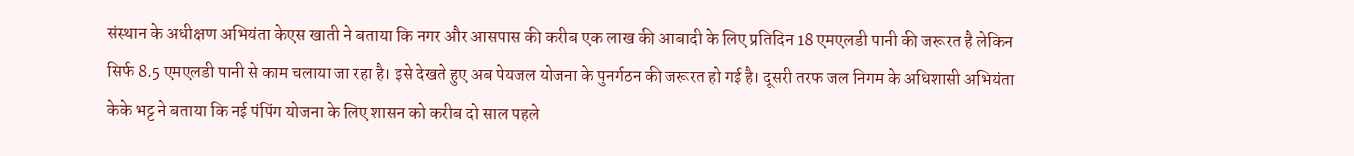संस्थान के अधीक्षण अभियंता केएस खाती ने बताया कि नगर और आसपास की करीब एक लाख की आबादी के लिए प्रतिदिन 18 एमएलडी पानी की जरूरत है लेकिन सिर्फ 8.5 एमएलडी पानी से काम चलाया जा रहा है। इसे देखते हुए अब पेयजल योजना के पुनर्गठन की जरूरत हो गई है। दूसरी तरफ जल निगम के अधिशासी अभियंता केके भट्ट ने बताया कि नई पंपिंग योजना के लिए शासन को करीब दो साल पहले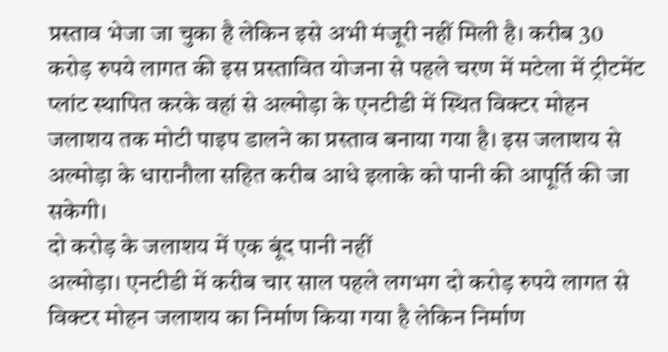प्रस्ताव भेजा जा चुका है लेकिन इसे अभी मंजूरी नहीं मिली है। करीब 30 करोड़ रुपये लागत की इस प्रस्तावित योजना से पहले चरण में मटेला में ट्रीटमेंट प्लांट स्थापित करके वहां से अल्मोड़ा के एनटीडी में स्थित विक्टर मोहन जलाशय तक मोटी पाइप डालने का प्रस्ताव बनाया गया है। इस जलाशय से अल्मोड़ा के धारानौला सहित करीब आधे इलाके को पानी की आपूर्ति की जा सकेगी।
दो करोड़ के जलाशय में एक बूंद पानी नहीं
अल्मोड़ा। एनटीडी में करीब चार साल पहले लगभग दो करोड़ रुपये लागत से विक्टर मोहन जलाशय का निर्माण किया गया है लेकिन निर्माण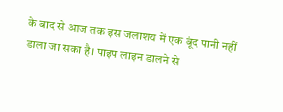के बाद से आज तक इस जलाशय में एक बूंद पानी नहीं डाला जा सका है। पाइप लाइन डालने से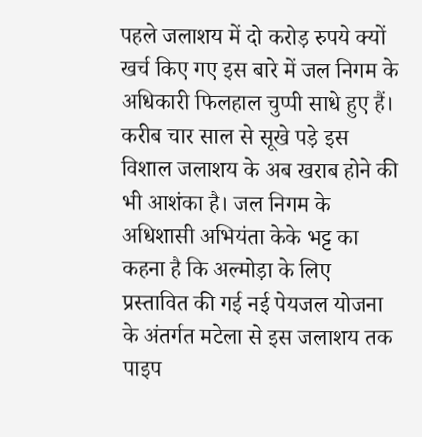पहले जलाशय में दो करोड़ रुपये क्यों खर्च किए गए इस बारे में जल निगम के अधिकारी फिलहाल चुप्पी साधे हुए हैं। करीब चार साल से सूखे पड़े इस विशाल जलाशय के अब खराब होने की भी आशंका है। जल निगम के अधिशासी अभियंता केके भट्ट का कहना है कि अल्मोड़ा के लिए प्रस्तावित की गई नई पेयजल योजना के अंतर्गत मटेला से इस जलाशय तक पाइप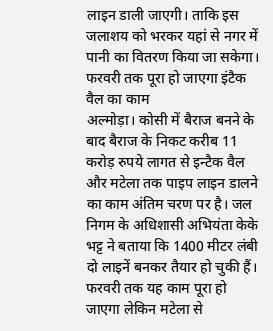लाइन डाली जाएगी। ताकि इस जलाशय को भरकर यहां से नगर में पानी का वितरण किया जा सकेगा।
फरवरी तक पूरा हो जाएगा इंटैक वैल का काम
अल्मोड़ा। कोसी में बैराज बनने के बाद बैराज के निकट करीब 11 करोड़ रुपये लागत से इन्टैक वैल और मटेला तक पाइप लाइन डालने का काम अंतिम चरण पर है। जल निगम के अधिशासी अभियंता केके भट्ट ने बताया कि 1400 मीटर लंबी दो लाइनें बनकर तैयार हो चुकी हैं। फरवरी तक यह काम पूरा हो जाएगा लेकिन मटेला से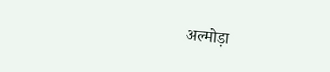अल्मोड़ा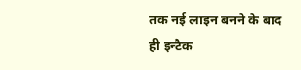तक नई लाइन बनने के बाद ही इन्टैक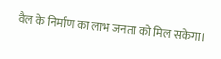वैल के निर्माण का लाभ जनता को मिल सकेगा।